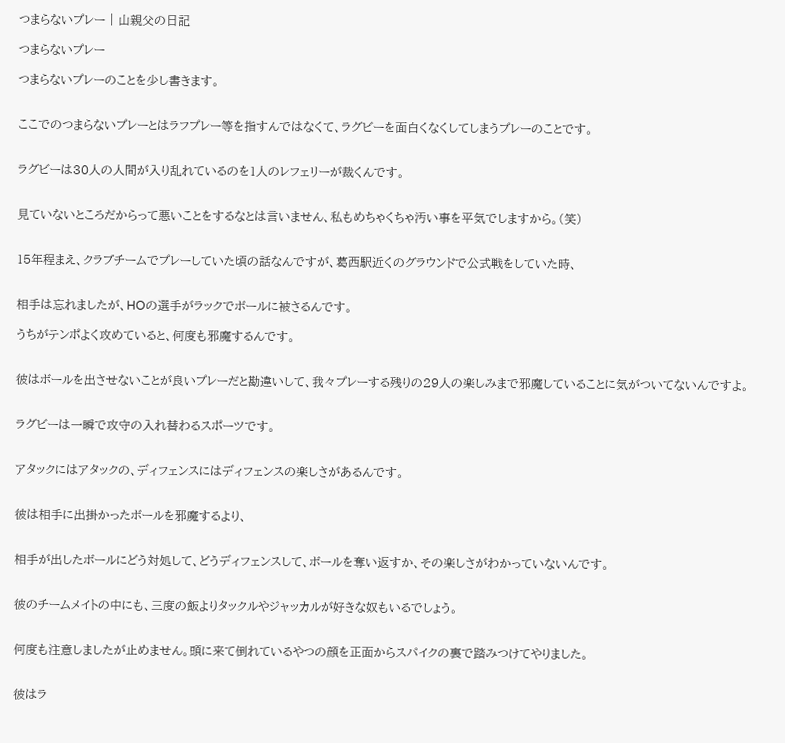つまらないプレー | 山親父の日記

つまらないプレー

つまらないプレーのことを少し書きます。


ここでのつまらないプレーとはラフプレー等を指すんではなくて、ラグビーを面白くなくしてしまうプレーのことです。


ラグビーは30人の人間が入り乱れているのを1人のレフェリーが裁くんです。


見ていないところだからって悪いことをするなとは言いません、私もめちゃくちゃ汚い事を平気でしますから。(笑)


15年程まえ、クラブチームでプレーしていた頃の話なんですが、葛西駅近くのグラウンドで公式戦をしていた時、


相手は忘れましたが、HOの選手がラックでボールに被さるんです。

うちがテンポよく攻めていると、何度も邪魔するんです。


彼はボールを出させないことが良いプレーだと勘違いして、我々プレーする残りの29人の楽しみまで邪魔していることに気がついてないんですよ。


ラグビーは一瞬で攻守の入れ替わるスポーツです。


アタックにはアタックの、ディフェンスにはディフェンスの楽しさがあるんです。


彼は相手に出掛かったボールを邪魔するより、


相手が出したボールにどう対処して、どうディフェンスして、ボールを奪い返すか、その楽しさがわかっていないんです。


彼のチームメイトの中にも、三度の飯よりタックルやジャッカルが好きな奴もいるでしょう。


何度も注意しましたが止めません。頭に来て倒れているやつの顔を正面からスパイクの裏で踏みつけてやりました。


彼はラ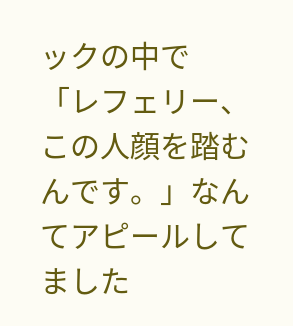ックの中で
「レフェリー、この人顔を踏むんです。」なんてアピールしてました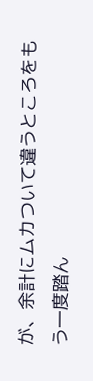が、余計にムカついて違うところをもう一度踏ん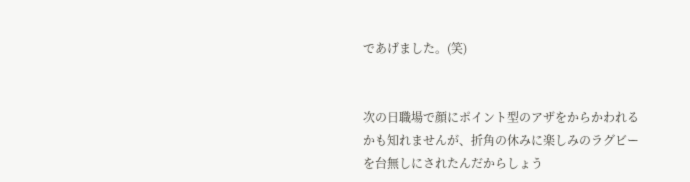であげました。(笑)


次の日職場で顔にポイント型のアザをからかわれるかも知れませんが、折角の休みに楽しみのラグビーを台無しにされたんだからしょう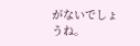がないでしょうね。